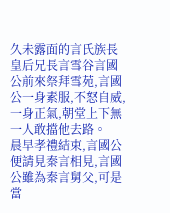久未露面的言氏族長皇后兄長言雪谷言國公前來祭拜雪苑,言國公一身素服,不怒自威,一身正氣,朝堂上下無一人敢擋他去路。
晨早孝禮結束,言國公便請見秦言相見,言國公雖為秦言舅父,可是當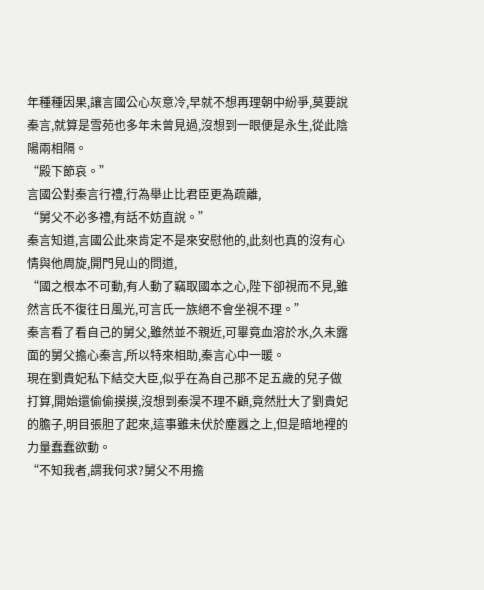年種種因果,讓言國公心灰意冷,早就不想再理朝中紛爭,莫要說秦言,就算是雪苑也多年未曾見過,沒想到一眼便是永生,從此陰陽兩相隔。
“殿下節哀。”
言國公對秦言行禮,行為舉止比君臣更為疏離,
“舅父不必多禮,有話不妨直說。”
秦言知道,言國公此來肯定不是來安慰他的,此刻也真的沒有心情與他周旋,開門見山的問道,
“國之根本不可動,有人動了竊取國本之心,陛下卻視而不見,雖然言氏不復往日風光,可言氏一族絕不會坐視不理。”
秦言看了看自己的舅父,雖然並不親近,可畢竟血溶於水,久未露面的舅父擔心秦言,所以特來相助,秦言心中一暖。
現在劉貴妃私下結交大臣,似乎在為自己那不足五歲的兒子做打算,開始還偷偷摸摸,沒想到秦淏不理不顧,竟然壯大了劉貴妃的膽子,明目張胆了起來,這事雖未伏於塵囂之上,但是暗地裡的力量蠢蠢欲動。
“不知我者,謂我何求?舅父不用擔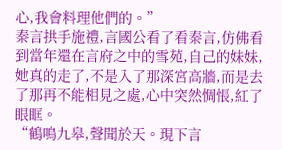心,我會料理他們的。”
秦言拱手施禮,言國公看了看秦言,仿佛看到當年還在言府之中的雪苑,自己的妹妹,她真的走了,不是入了那深宮高牆,而是去了那再不能相見之處,心中突然惆悵,紅了眼眶。
“鶴鳴九皋,聲聞於天。現下言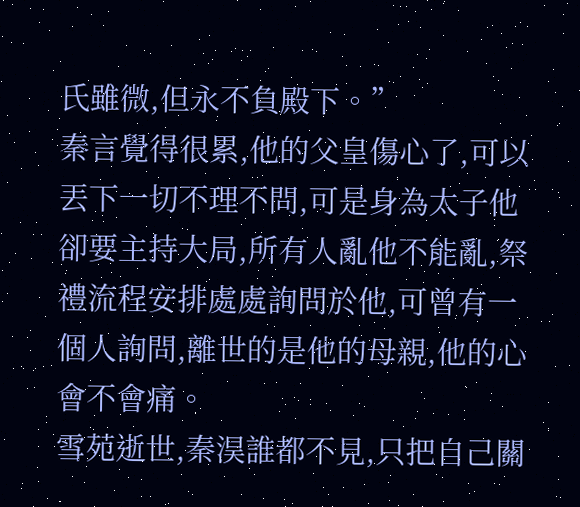氏雖微,但永不負殿下。”
秦言覺得很累,他的父皇傷心了,可以丟下一切不理不問,可是身為太子他卻要主持大局,所有人亂他不能亂,祭禮流程安排處處詢問於他,可曾有一個人詢問,離世的是他的母親,他的心會不會痛。
雪苑逝世,秦淏誰都不見,只把自己關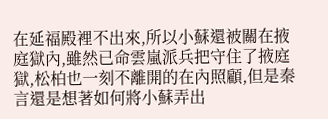在延福殿裡不出來,所以小蘇還被關在掖庭獄內,雖然已命雲嵐派兵把守住了掖庭獄,松柏也一刻不離開的在內照顧,但是秦言還是想著如何將小蘇弄出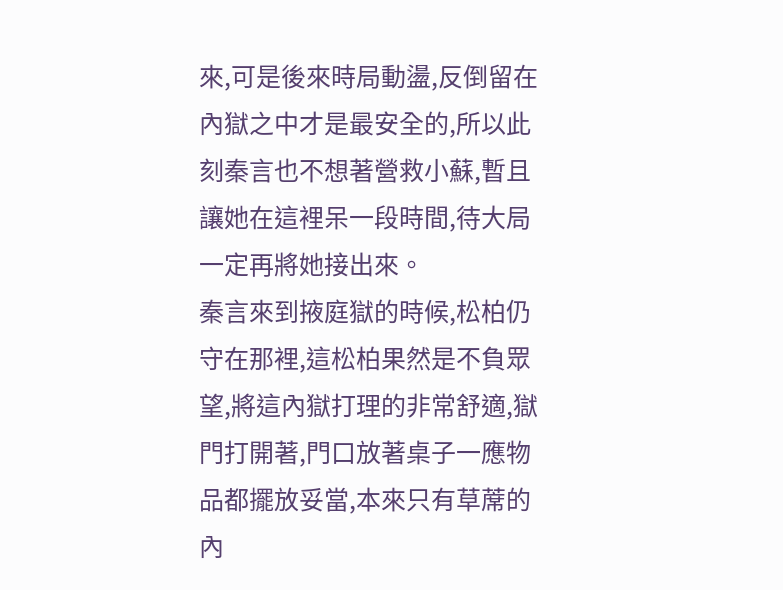來,可是後來時局動盪,反倒留在內獄之中才是最安全的,所以此刻秦言也不想著營救小蘇,暫且讓她在這裡呆一段時間,待大局一定再將她接出來。
秦言來到掖庭獄的時候,松柏仍守在那裡,這松柏果然是不負眾望,將這內獄打理的非常舒適,獄門打開著,門口放著桌子一應物品都擺放妥當,本來只有草蓆的內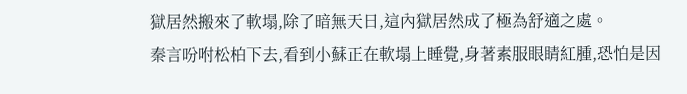獄居然搬來了軟塌,除了暗無天日,這內獄居然成了極為舒適之處。
秦言吩咐松柏下去,看到小蘇正在軟塌上睡覺,身著素服眼睛紅腫,恐怕是因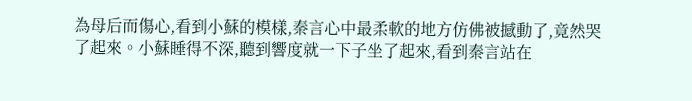為母后而傷心,看到小蘇的模樣,秦言心中最柔軟的地方仿佛被撼動了,竟然哭了起來。小蘇睡得不深,聽到響度就一下子坐了起來,看到秦言站在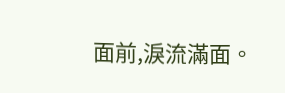面前,淚流滿面。